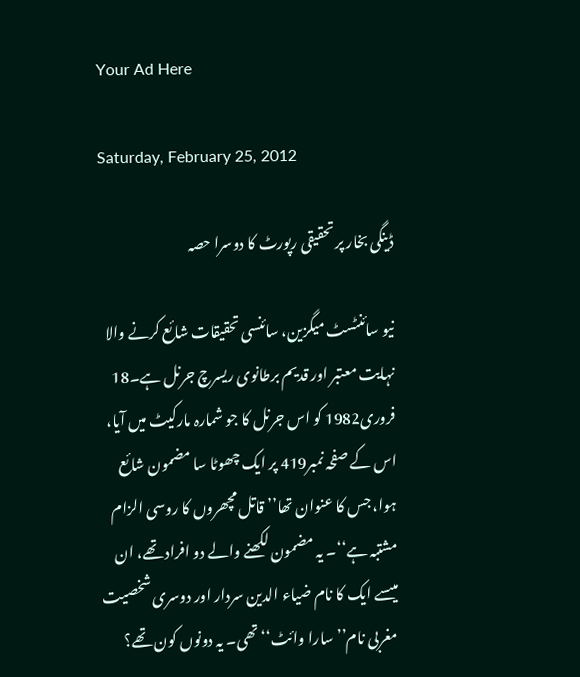Your Ad Here

Saturday, February 25, 2012

ڈینگی بخار پر تحقیقی رپورٹ کا دوسرا حصہ

نیو سائنٹسٹ میگزین، سائنسی تحقیقات شائع کرنے والا نہایت معتبر اور قدیم برطانوی ریسرچ جرنل ہے۔18 فروری1982 کو اس جرنل کا جو شمارہ مارکیٹ میں آیا، اس کے صفحہ نمبر419 پر ایک چھوٹا سا مضمون شائع ہوا، جس کا عنوان تھا’’ قاتل مچھروں کا روسی الزام مشتبہ ہے‘‘۔ یہ مضمون لکھنے والے دو افراد تھے، ان میںسے ایک کا نام ضیاء الدین سردار اور دوسری شخصیت مغربی نام’’ سارا وائٹ‘‘ تھی۔ یہ دونوں کون تھے؟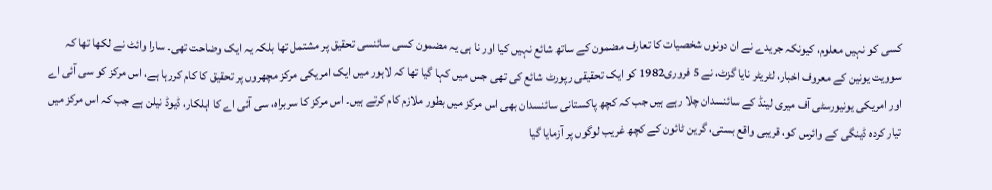کسی کو نہیں معلوم، کیونکہ جریدے نے ان دونوں شخصیات کا تعارف مضمون کے ساتھ شائع نہیں کیا اور نا ہی یہ مضمون کسی سائنسی تحقیق پر مشتمل تھا بلکہ یہ ایک وضاحت تھی۔ سارا وائٹ نے لکھا تھا کہ سوویت یونین کے معروف اخبار، لٹریٹر نایا گزٹ، نے 5 فروری1982 کو ایک تحقیقی رپورٹ شائع کی تھی جس میں کہا گیا تھا کہ لاہور میں ایک امریکی مرکز مچھروں پر تحقیق کا کام کررہا ہے، اس مرکز کو سی آئی اے اور امریکی یونیورسٹی آف میری لینڈ کے سائنسدان چلا رہے ہیں جب کہ کچھ پاکستانی سائنسدان بھی اس مرکز میں بطور ملازم کام کرتے ہیں۔ اس مرکز کا سربراہ، سی آئی اے کا اہلکار، ڈیوڈ نیلن ہے جب کہ اس مرکز میں تیار کردہ ڈینگی کے وائرس کو، قریبی واقع بستی، گرین ٹائون کے کچھ غریب لوگوں پر آزمایا گیا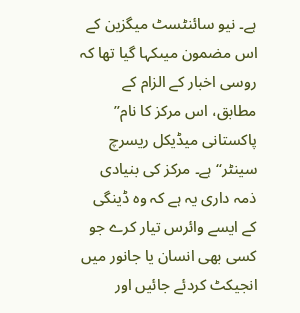ہے۔ نیو سائنٹسٹ میگزین کے اس مضمون میںکہا گیا تھا کہ روسی اخبار کے الزام کے مطابق، اس مرکز کا نام’’ پاکستانی میڈیکل ریسرچ سینٹر‘‘ ہے۔ مرکز کی بنیادی ذمہ داری یہ ہے کہ وہ ڈینگی کے ایسے وائرس تیار کرے جو کسی بھی انسان یا جانور میں انجیکٹ کردئے جائیں اور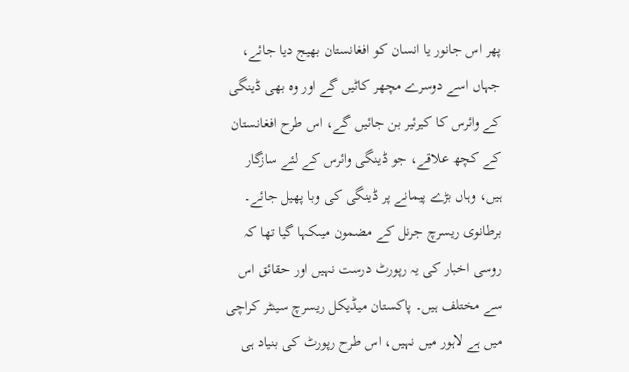پھر اس جانور یا انسان کو افغانستان بھیج دیا جائے، جہاں اسے دوسرے مچھر کاٹیں گے اور وہ بھی ڈینگی کے وائرس کا کیرئیر بن جائیں گے، اس طرح افغانستان کے کچھ علاقے، جو ڈینگی وائرس کے لئے سازگار ہیں، وہاں بڑے پیمانے پر ڈینگی کی وبا پھیل جائے۔ برطانوی ریسرچ جرنل کے مضمون میںکہا گیا تھا کہ روسی اخبار کی یہ رپورٹ درست نہیں اور حقائق اس سے مختلف ہیں۔ پاکستان میڈیکل ریسرچ سینٹر کراچی میں ہے لاہور میں نہیں، اس طرح رپورٹ کی بنیاد ہی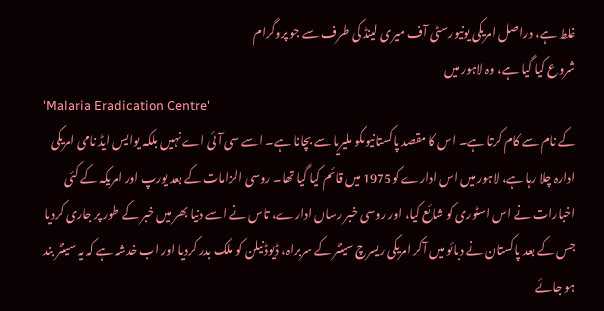غلط ہے، دراصل امریکی یونیورسٹی آف میری لینڈ کی طرف سے جو پروگرام
شروع کیا گیا ہے، وہ لاہور میں
'Malaria Eradication Centre'
کے نام سے کام کرتا ہے۔ اس کا مقصد پاکستانیوںکو ملیریا سے بچانا ہے۔ اسے سی آئی اے نہیں بلکہ یوایس ایڈ نامی امریکی ادارہ چلا رہا ہے، لاہور میں اس ادارے کو1975 میں قائم کیا گیا تھا۔ روسی الزامات کے بعد یورپ اور امریکہ کے کئی اخبارات نے اس اسٹوری کو شائع کیا، اور روسی خبر رساں ادارے، تاس نے اسے دنیا بھر میں خبر کے طور پر جاری کردیا جس کے بعد پاکستان نے دبائو میں آکر امریکی ریسرچ سینٹر کے سربراہ، ڈیوڈ نیلن کو ملک بدر کردیا اور اب خدشہ ہے کہ یہ سینٹر بند ہو جائے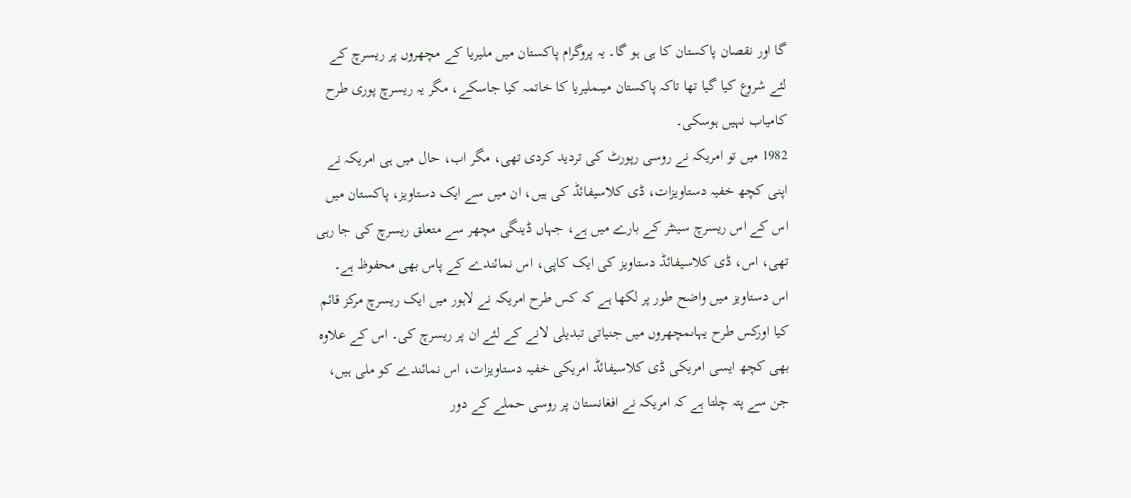گا اور نقصان پاکستان کا ہی ہو گا۔ یہ پروگرام پاکستان میں ملیریا کے مچھروں پر ریسرچ کے لئے شروع کیا گیا تھا تاکہ پاکستان میںملیریا کا خاتمہ کیا جاسکے، مگر یہ ریسرچ پوری طرح کامیاب نہیں ہوسکی۔
1982 میں تو امریکہ نے روسی رپورٹ کی تردید کردی تھی، مگر اب، حال میں ہی امریکہ نے اپنی کچھ خفیہ دستاویزات، ڈی کلاسیفائڈ کی ہیں، ان میں سے ایک دستاویز، پاکستان میں اس کے اس ریسرچ سینٹر کے بارے میں ہے، جہاں ڈینگی مچھر سے متعلق ریسرچ کی جا رہی تھی، اس، ڈی کلاسیفائڈ دستاویز کی ایک کاپی، اس نمائندے کے پاس بھی محفوظ ہے۔ اس دستاویز میں واضح طور پر لکھا ہے کہ کس طرح امریکہ نے لاہور میں ایک ریسرچ مرکز قائم کیا اورکس طرح یہاںمچھروں میں جنیاتی تبدیلی لانے کے لئے ان پر ریسرچ کی۔ اس کے علاوہ بھی کچھ ایسی امریکی ڈی کلاسیفائڈ امریکی خفیہ دستاویزات، اس نمائندے کو ملی ہیں، جن سے پتہ چلتا ہے کہ امریکہ نے افغانستان پر روسی حملے کے دور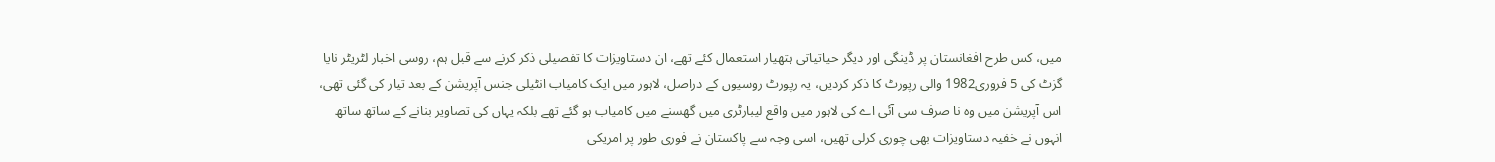میں، کس طرح افغانستان پر ڈینگی اور دیگر حیاتیاتی ہتھیار استعمال کئے تھے، ان دستاویزات کا تفصیلی ذکر کرنے سے قبل ہم، روسی اخبار لٹریٹر نایا گزٹ کی 5 فروری1982 والی رپورٹ کا ذکر کردیں، یہ رپورٹ روسیوں کے دراصل، لاہور میں ایک کامیاب انٹیلی جنس آپریشن کے بعد تیار کی گئی تھی، اس آپریشن میں وہ نا صرف سی آئی اے کی لاہور میں واقع لیبارٹری میں گھسنے میں کامیاب ہو گئے تھے بلکہ یہاں کی تصاویر بنانے کے ساتھ ساتھ انہوں نے خفیہ دستاویزات بھی چوری کرلی تھیں، اسی وجہ سے پاکستان نے فوری طور پر امریکی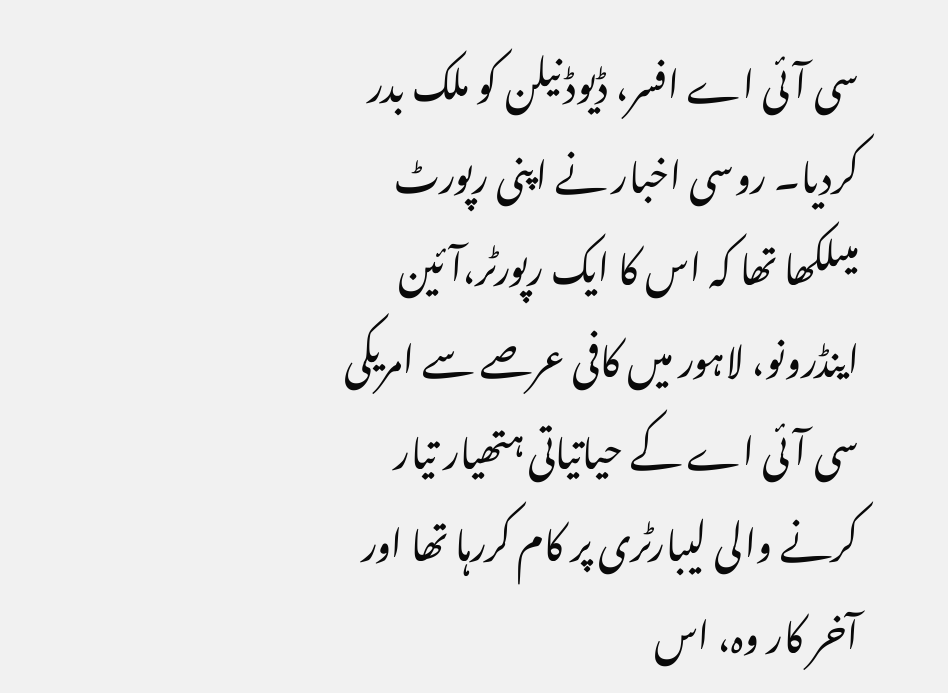سی آئی اے افسر، ڈیوڈ نیلن کو ملک بدر کردیا۔ روسی اخبار نے اپنی رپورٹ میںلکھا تھا کہ اس کا ایک رپورٹر،آئین اینڈرونو، لاہور میں کافی عرصے سے امریکی سی آئی اے کے حیاتیاتی ہتھیار تیار کرنے والی لیبارٹری پر کام کررہا تھا اور آخر کار وہ، اس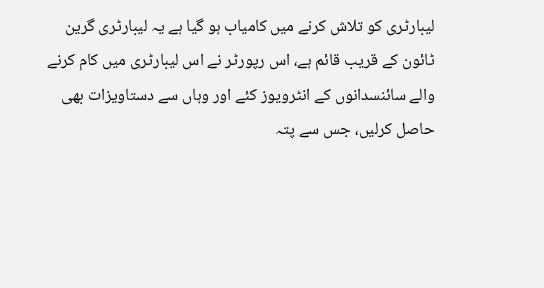لیبارٹری کو تلاش کرنے میں کامیاب ہو گیا ہے یہ لیبارٹری گرین ٹائون کے قریب قائم ہے، اس رپورٹر نے اس لیبارٹری میں کام کرنے والے سائنسدانوں کے انٹرویوز کئے اور وہاں سے دستاویزات بھی حاصل کرلیں، جس سے پتہ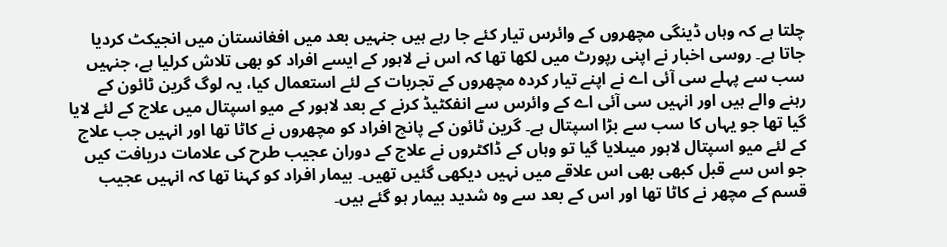چلتا ہے کہ وہاں ڈینگی مچھروں کے وائرس تیار کئے جا رہے ہیں جنہیں بعد میں افغانستان میں انجیکٹ کردیا جاتا ہے۔ روسی اخبار نے اپنی رپورٹ میں لکھا تھا کہ اس نے لاہور کے ایسے افراد کو بھی تلاش کرلیا ہے، جنہیں سب سے پہلے سی آئی اے نے اپنے تیار کردہ مچھروں کے تجربات کے لئے استعمال کیا، یہ لوگ گرین ٹائون کے رہنے والے ہیں اور انہیں سی آئی اے کے وائرس سے انفکٹیڈ کرنے کے بعد لاہور کے میو اسپتال میں علاج کے لئے لایا گیا تھا جو یہاں کا سب سے بڑا اسپتال ہے۔ گرین ٹائون کے پانچ افراد کو مچھروں نے کاٹا تھا اور انہیں جب علاج کے لئے میو اسپتال لاہور میںلایا گیا تو وہاں کے ڈاکٹروں نے علاج کے دوران عجیب طرح کی علامات دریافت کیں جو اس سے قبل کبھی بھی اس علاقے میں نہیں دیکھی گئیں تھیں۔ بیمار افراد کو کہنا تھا کہ انہیں عجیب قسم کے مچھر نے کاٹا تھا اور اس کے بعد سے وہ شدید بیمار ہو گئے ہیں۔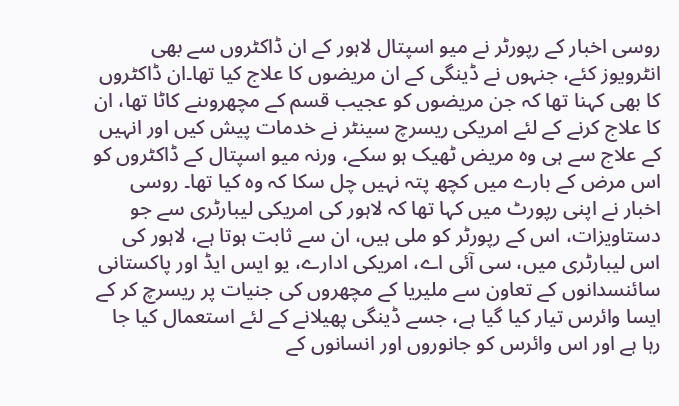روسی اخبار کے رپورٹر نے میو اسپتال لاہور کے ان ڈاکٹروں سے بھی انٹرویوز کئے، جنہوں نے ڈینگی کے ان مریضوں کا علاج کیا تھا۔ان ڈاکٹروں کا بھی کہنا تھا کہ جن مریضوں کو عجیب قسم کے مچھروںنے کاٹا تھا، ان کا علاج کرنے کے لئے امریکی ریسرچ سینٹر نے خدمات پیش کیں اور انہیں کے علاج سے ہی وہ مریض ٹھیک ہو سکے، ورنہ میو اسپتال کے ڈاکٹروں کو اس مرض کے بارے میں کچھ پتہ نہیں چل سکا کہ وہ کیا تھا۔ روسی اخبار نے اپنی رپورٹ میں کہا تھا کہ لاہور کی امریکی لیبارٹری سے جو دستاویزات، اس کے رپورٹر کو ملی ہیں، ان سے ثابت ہوتا ہے، لاہور کی اس لیبارٹری میں، سی آئی اے، امریکی ادارے، یو ایس ایڈ اور پاکستانی سائنسدانوں کے تعاون سے ملیریا کے مچھروں کی جنیات پر ریسرچ کر کے ایسا وائرس تیار کیا گیا ہے، جسے ڈینگی پھیلانے کے لئے استعمال کیا جا رہا ہے اور اس وائرس کو جانوروں اور انسانوں کے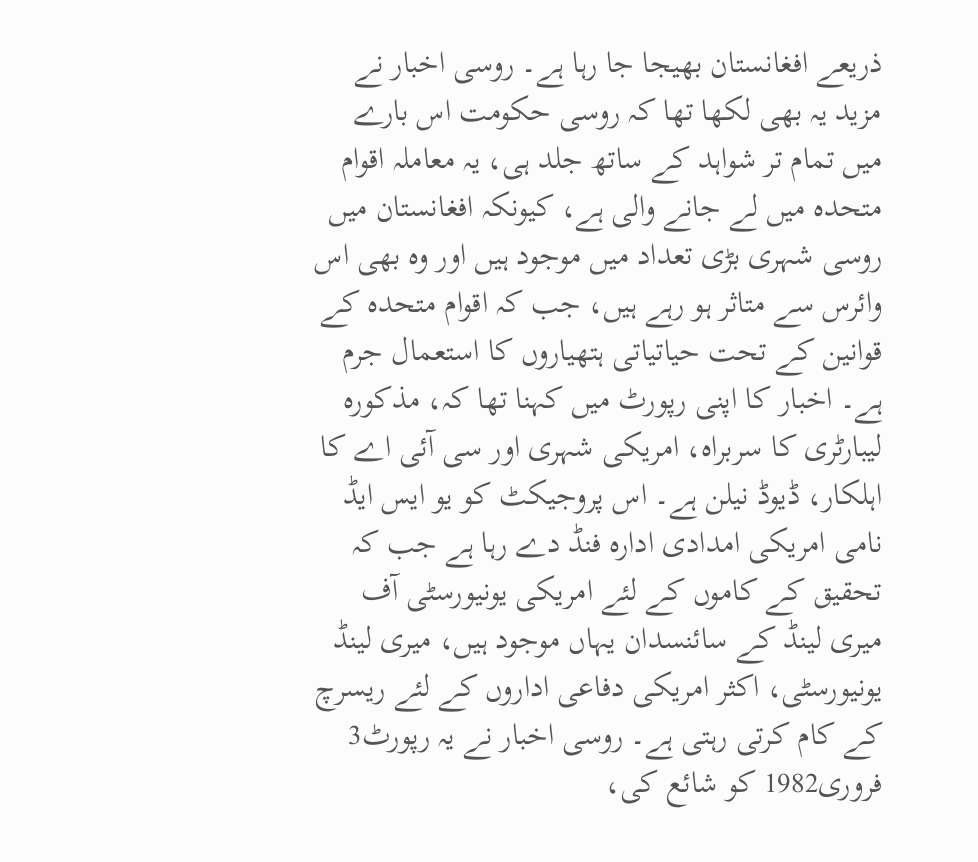ذریعے افغانستان بھیجا جا رہا ہے۔ روسی اخبار نے مزید یہ بھی لکھا تھا کہ روسی حکومت اس بارے میں تمام تر شواہد کے ساتھ جلد ہی، یہ معاملہ اقوام متحدہ میں لے جانے والی ہے، کیونکہ افغانستان میں روسی شہری بڑی تعداد میں موجود ہیں اور وہ بھی اس وائرس سے متاثر ہو رہے ہیں، جب کہ اقوام متحدہ کے قوانین کے تحت حیاتیاتی ہتھیاروں کا استعمال جرم ہے۔ اخبار کا اپنی رپورٹ میں کہنا تھا کہ، مذکورہ لیبارٹری کا سربراہ، امریکی شہری اور سی آئی اے کا اہلکار، ڈیوڈ نیلن ہے۔ اس پروجیکٹ کو یو ایس ایڈ نامی امریکی امدادی ادارہ فنڈ دے رہا ہے جب کہ تحقیق کے کاموں کے لئے امریکی یونیورسٹی آف میری لینڈ کے سائنسدان یہاں موجود ہیں، میری لینڈ یونیورسٹی، اکثر امریکی دفاعی اداروں کے لئے ریسرچ کے کام کرتی رہتی ہے۔ روسی اخبار نے یہ رپورٹ3 فروری1982 کو شائع کی،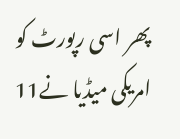پھر اسی رپورٹ کو امریکی میڈیا نے11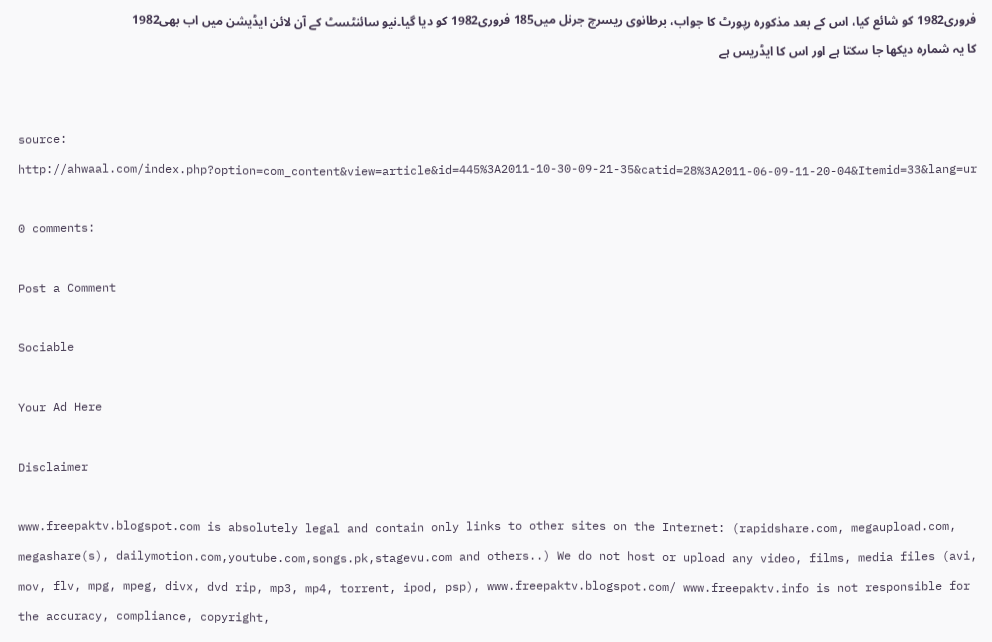فروری1982 کو شائع کیا، اس کے بعد مذکورہ رپورٹ کا جواب، برطانوی ریسرچ جرنل میں185 فروری1982 کو دیا گیا۔نیو سائنٹسٹ کے آن لائن ایڈیشن میں اب بھی1982 کا یہ شمارہ دیکھا جا سکتا ہے اور اس کا ایڈریس ہے


source: http://ahwaal.com/index.php?option=com_content&view=article&id=445%3A2011-10-30-09-21-35&catid=28%3A2011-06-09-11-20-04&Itemid=33&lang=ur

0 comments:

Post a Comment

Sociable

Your Ad Here

Disclaimer

www.freepaktv.blogspot.com is absolutely legal and contain only links to other sites on the Internet: (rapidshare.com, megaupload.com, megashare(s), dailymotion.com,youtube.com,songs.pk,stagevu.com and others..) We do not host or upload any video, films, media files (avi, mov, flv, mpg, mpeg, divx, dvd rip, mp3, mp4, torrent, ipod, psp), www.freepaktv.blogspot.com/ www.freepaktv.info is not responsible for the accuracy, compliance, copyright,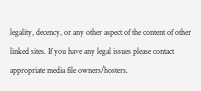legality, decency, or any other aspect of the content of other linked sites. If you have any legal issues please contact appropriate media file owners/hosters.